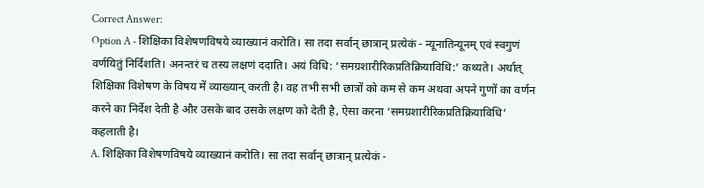Correct Answer:
Option A - शिक्षिका विशेषणविषये व्याख्यानं करोति। सा तदा सर्वान् छात्रान् प्रत्येकं - न्यूनातिन्यूनम् एवं स्वगुणं वर्णयितुं निर्दिशति। अनन्तरं च तस्य लक्षणं ददाति। अयं विधि: ‘समग्रशारीरिकप्रतिक्रियाविधि:’ कथ्यते। अर्थात् शिक्षिका विशेषण के विषय में व्याख्यान् करती है। वह तभी सभी छात्रों को कम से कम अथवा अपने गुणों का वर्णन करने का निर्देश देती है और उसके बाद उसके लक्षण को देती है, ऐसा करना ‘समग्रशारीरिकप्रतिक्रियाविधि’ कहलाती है।
A. शिक्षिका विशेषणविषये व्याख्यानं करोति। सा तदा सर्वान् छात्रान् प्रत्येकं -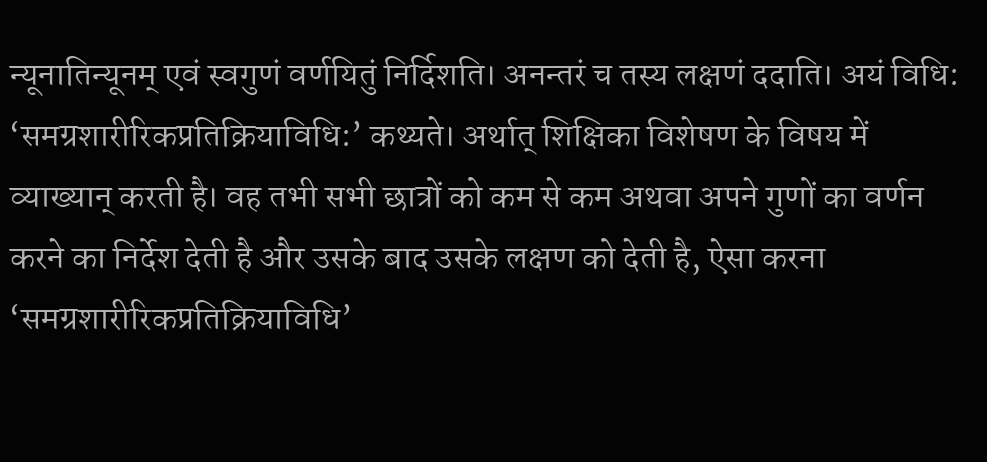न्यूनातिन्यूनम् एवं स्वगुणं वर्णयितुं निर्दिशति। अनन्तरं च तस्य लक्षणं ददाति। अयं विधि: ‘समग्रशारीरिकप्रतिक्रियाविधि:’ कथ्यते। अर्थात् शिक्षिका विशेषण के विषय में व्याख्यान् करती है। वह तभी सभी छात्रों को कम से कम अथवा अपने गुणों का वर्णन करने का निर्देश देती है और उसके बाद उसके लक्षण को देती है, ऐसा करना ‘समग्रशारीरिकप्रतिक्रियाविधि’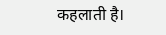कहलाती है।